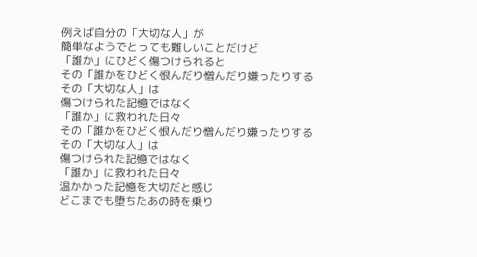例えば自分の「大切な人」が
簡単なようでとっても難しいことだけど
「誰か」にひどく傷つけられると
その「誰かをひどく恨んだり憎んだり嫌ったりする
その「大切な人」は
傷つけられた記憶ではなく
「誰か」に救われた日々
その「誰かをひどく恨んだり憎んだり嫌ったりする
その「大切な人」は
傷つけられた記憶ではなく
「誰か」に救われた日々
温かかった記憶を大切だと感じ
どこまでも堕ちたあの時を乗り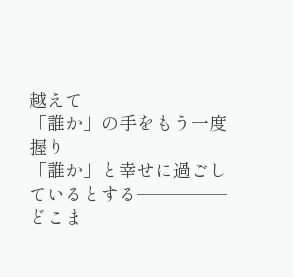越えて
「誰か」の手をもう一度握り
「誰か」と幸せに過ごしているとする─────
どこま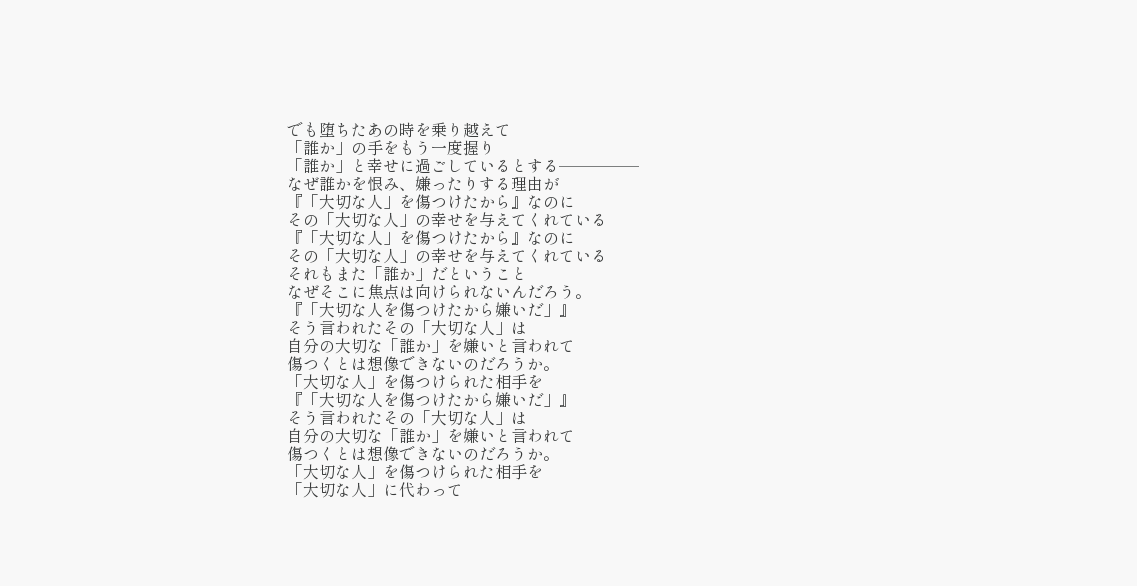でも堕ちたあの時を乗り越えて
「誰か」の手をもう一度握り
「誰か」と幸せに過ごしているとする─────
なぜ誰かを恨み、嫌ったりする理由が
『「大切な人」を傷つけたから』なのに
その「大切な人」の幸せを与えてくれている
『「大切な人」を傷つけたから』なのに
その「大切な人」の幸せを与えてくれている
それもまた「誰か」だということ
なぜそこに焦点は向けられないんだろう。
『「大切な人を傷つけたから嫌いだ」』
そう言われたその「大切な人」は
自分の大切な「誰か」を嫌いと言われて
傷つくとは想像できないのだろうか。
「大切な人」を傷つけられた相手を
『「大切な人を傷つけたから嫌いだ」』
そう言われたその「大切な人」は
自分の大切な「誰か」を嫌いと言われて
傷つくとは想像できないのだろうか。
「大切な人」を傷つけられた相手を
「大切な人」に代わって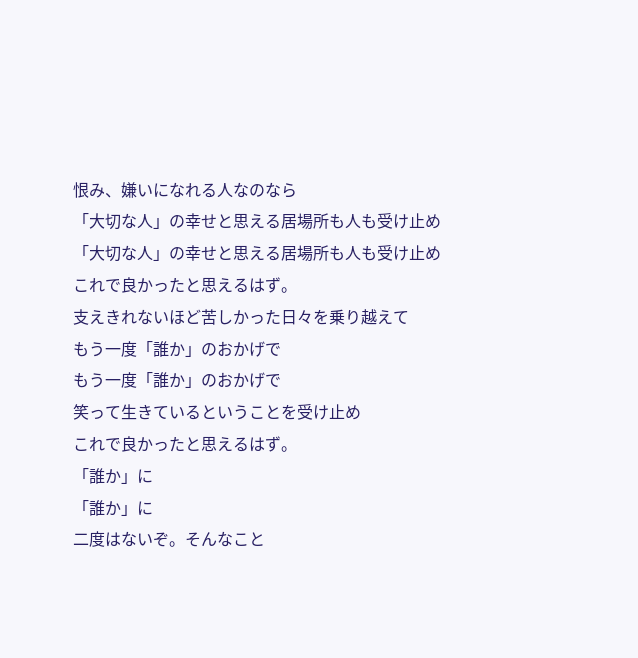恨み、嫌いになれる人なのなら
「大切な人」の幸せと思える居場所も人も受け止め
「大切な人」の幸せと思える居場所も人も受け止め
これで良かったと思えるはず。
支えきれないほど苦しかった日々を乗り越えて
もう一度「誰か」のおかげで
もう一度「誰か」のおかげで
笑って生きているということを受け止め
これで良かったと思えるはず。
「誰か」に
「誰か」に
二度はないぞ。そんなこと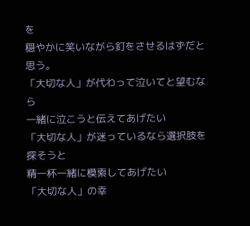を
穏やかに笑いながら釘をさせるはずだと思う。
「大切な人」が代わって泣いてと望むなら
一緒に泣こうと伝えてあげたい
「大切な人」が迷っているなら選択肢を探そうと
精一杯一緒に模索してあげたい
「大切な人」の幸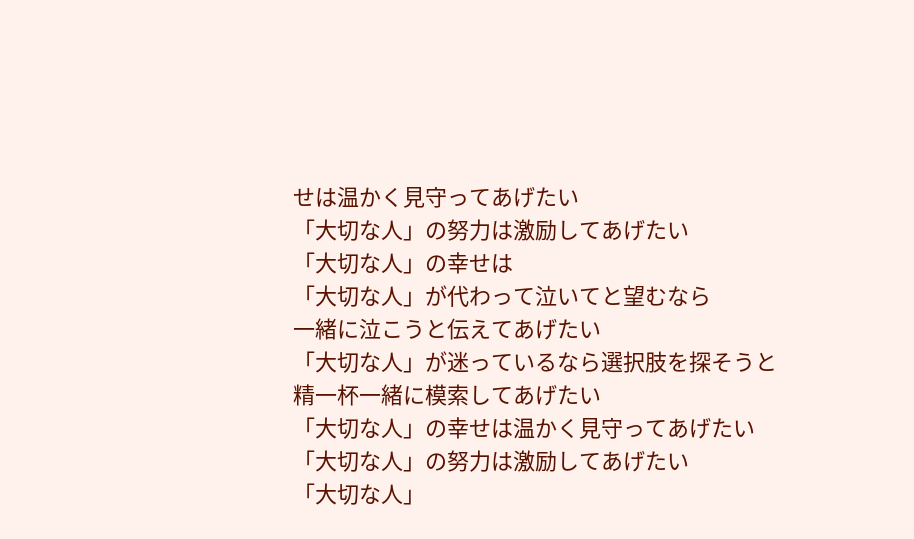せは温かく見守ってあげたい
「大切な人」の努力は激励してあげたい
「大切な人」の幸せは
「大切な人」が代わって泣いてと望むなら
一緒に泣こうと伝えてあげたい
「大切な人」が迷っているなら選択肢を探そうと
精一杯一緒に模索してあげたい
「大切な人」の幸せは温かく見守ってあげたい
「大切な人」の努力は激励してあげたい
「大切な人」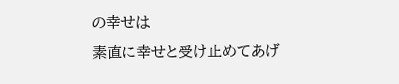の幸せは
素直に幸せと受け止めてあげ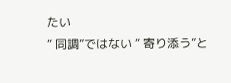たい
“ 同調”ではない “ 寄り添う”と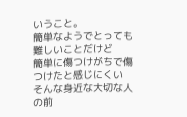いうこと。
簡単なようでとっても難しいことだけど
簡単に傷つけがちで傷つけたと感じにくい
そんな身近な大切な人の前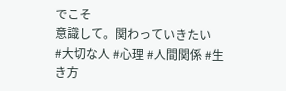でこそ
意識して。関わっていきたい
#大切な人 #心理 #人間関係 #生き方